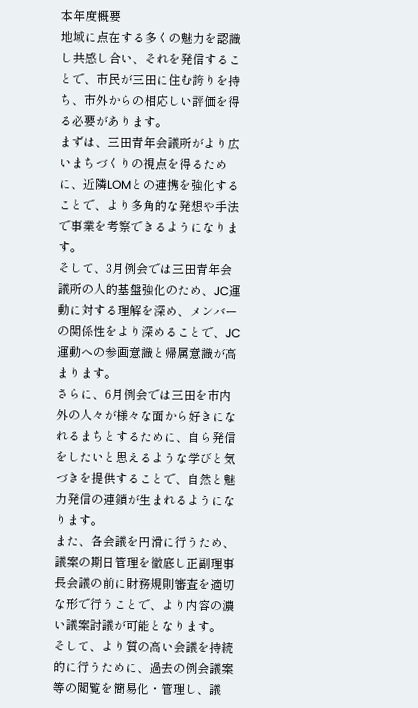本年度概要
地域に点在する多くの魅力を認識し共感し合い、それを発信することで、市民が三田に住む誇りを持ち、市外からの相応しい評価を得る必要があります。
まずは、三田青年会議所がより広いまちづくりの視点を得るために、近隣LOMとの連携を強化することで、より多角的な発想や手法で事業を考察できるようになります。
そして、3月例会では三田青年会議所の人的基盤強化のため、JC運動に対する理解を深め、メンバーの関係性をより深めることで、JC運動への参画意識と帰属意識が高まります。
さらに、6月例会では三田を市内外の人々が様々な面から好きになれるまちとするために、自ら発信をしたいと思えるような学びと気づきを提供することで、自然と魅力発信の連鎖が生まれるようになります。
また、各会議を円滑に行うため、議案の期日管理を徹底し正副理事長会議の前に財務規則審査を適切な形で行うことで、より内容の濃い議案討議が可能となります。
そして、より質の高い会議を持続的に行うために、過去の例会議案等の閲覧を簡易化・管理し、議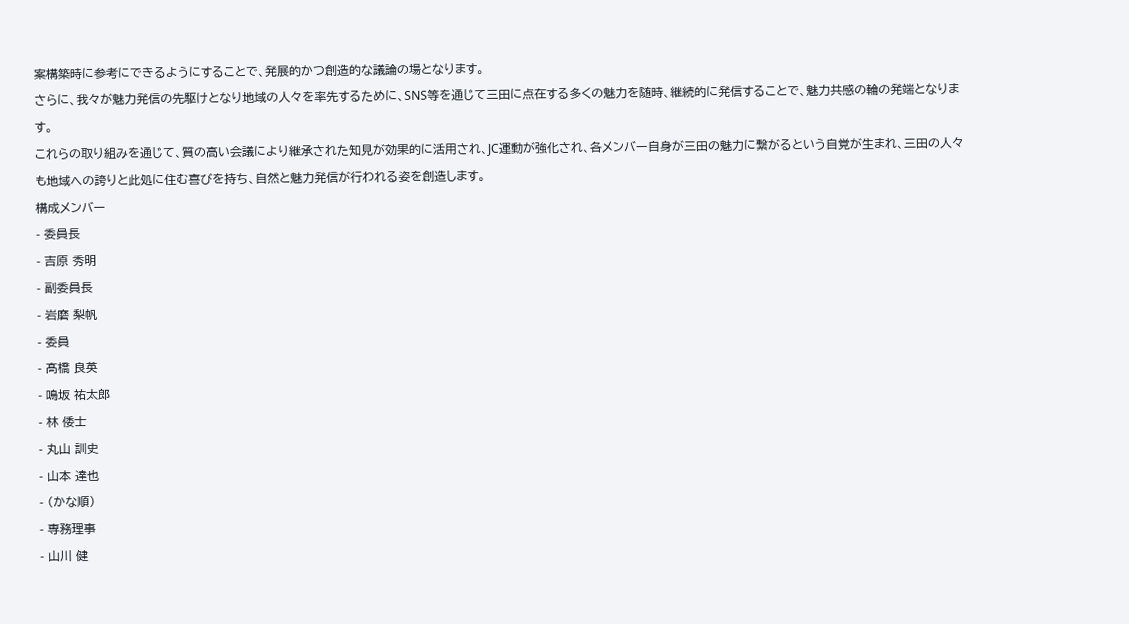案構築時に参考にできるようにすることで、発展的かつ創造的な議論の場となります。
さらに、我々が魅力発信の先駆けとなり地域の人々を率先するために、SNS等を通じて三田に点在する多くの魅力を随時、継続的に発信することで、魅力共感の輪の発端となります。
これらの取り組みを通じて、質の高い会議により継承された知見が効果的に活用され、JC運動が強化され、各メンバー自身が三田の魅力に繋がるという自覚が生まれ、三田の人々も地域への誇りと此処に住む喜びを持ち、自然と魅力発信が行われる姿を創造します。
構成メンバー
- 委員長
- 吉原 秀明
- 副委員長
- 岩磨 梨帆
- 委員
- 髙橋 良英
- 鳴坂 祐太郎
- 林 倭士
- 丸山 訓史
- 山本 達也
- (かな順)
- 専務理事
- 山川 健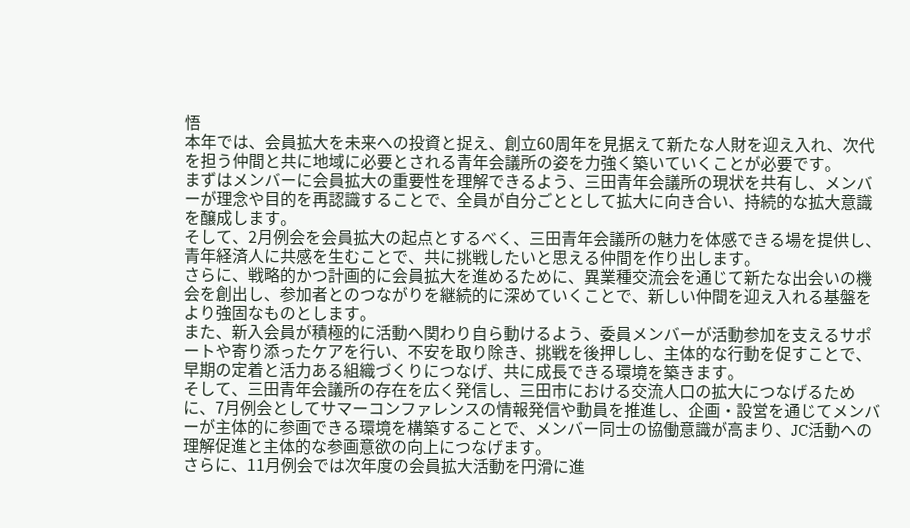悟
本年では、会員拡大を未来への投資と捉え、創立60周年を見据えて新たな人財を迎え入れ、次代を担う仲間と共に地域に必要とされる青年会議所の姿を力強く築いていくことが必要です。
まずはメンバーに会員拡大の重要性を理解できるよう、三田青年会議所の現状を共有し、メンバーが理念や目的を再認識することで、全員が自分ごととして拡大に向き合い、持続的な拡大意識を醸成します。
そして、2月例会を会員拡大の起点とするべく、三田青年会議所の魅力を体感できる場を提供し、青年経済人に共感を生むことで、共に挑戦したいと思える仲間を作り出します。
さらに、戦略的かつ計画的に会員拡大を進めるために、異業種交流会を通じて新たな出会いの機会を創出し、参加者とのつながりを継続的に深めていくことで、新しい仲間を迎え入れる基盤をより強固なものとします。
また、新入会員が積極的に活動へ関わり自ら動けるよう、委員メンバーが活動参加を支えるサポートや寄り添ったケアを行い、不安を取り除き、挑戦を後押しし、主体的な行動を促すことで、早期の定着と活力ある組織づくりにつなげ、共に成長できる環境を築きます。
そして、三田青年会議所の存在を広く発信し、三田市における交流人口の拡大につなげるために、7月例会としてサマーコンファレンスの情報発信や動員を推進し、企画・設営を通じてメンバーが主体的に参画できる環境を構築することで、メンバー同士の協働意識が高まり、JC活動への理解促進と主体的な参画意欲の向上につなげます。
さらに、11月例会では次年度の会員拡大活動を円滑に進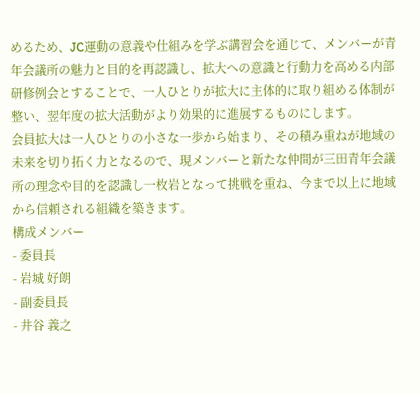めるため、JC運動の意義や仕組みを学ぶ講習会を通じて、メンバーが青年会議所の魅力と目的を再認識し、拡大への意識と行動力を高める内部研修例会とすることで、一人ひとりが拡大に主体的に取り組める体制が整い、翌年度の拡大活動がより効果的に進展するものにします。
会員拡大は一人ひとりの小さな一歩から始まり、その積み重ねが地域の未来を切り拓く力となるので、現メンバーと新たな仲間が三田青年会議所の理念や目的を認識し一枚岩となって挑戦を重ね、今まで以上に地域から信頼される組織を築きます。
構成メンバー
- 委員長
- 岩城 好朗
- 副委員長
- 井谷 義之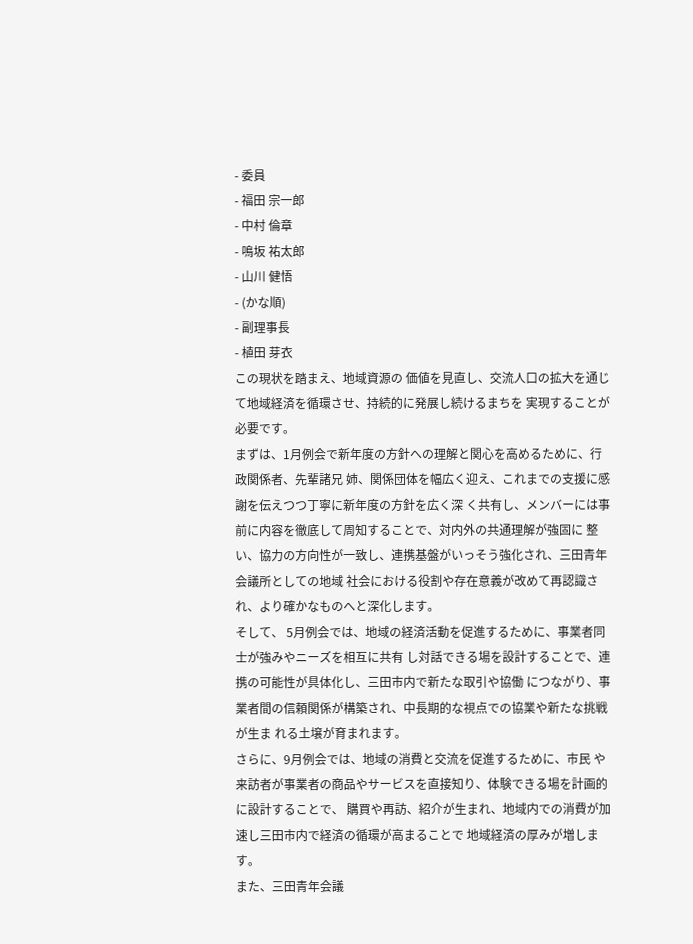- 委員
- 福田 宗一郎
- 中村 倫章
- 鳴坂 祐太郎
- 山川 健悟
- (かな順)
- 副理事長
- 植田 芽衣
この現状を踏まえ、地域資源の 価値を見直し、交流人口の拡大を通じて地域経済を循環させ、持続的に発展し続けるまちを 実現することが必要です。
まずは、1月例会で新年度の方針への理解と関心を高めるために、行政関係者、先輩諸兄 姉、関係団体を幅広く迎え、これまでの支援に感謝を伝えつつ丁寧に新年度の方針を広く深 く共有し、メンバーには事前に内容を徹底して周知することで、対内外の共通理解が強固に 整い、協力の方向性が一致し、連携基盤がいっそう強化され、三田青年会議所としての地域 社会における役割や存在意義が改めて再認識され、より確かなものへと深化します。
そして、 5月例会では、地域の経済活動を促進するために、事業者同士が強みやニーズを相互に共有 し対話できる場を設計することで、連携の可能性が具体化し、三田市内で新たな取引や協働 につながり、事業者間の信頼関係が構築され、中長期的な視点での協業や新たな挑戦が生ま れる土壌が育まれます。
さらに、9月例会では、地域の消費と交流を促進するために、市民 や来訪者が事業者の商品やサービスを直接知り、体験できる場を計画的に設計することで、 購買や再訪、紹介が生まれ、地域内での消費が加速し三田市内で経済の循環が高まることで 地域経済の厚みが増します。
また、三田青年会議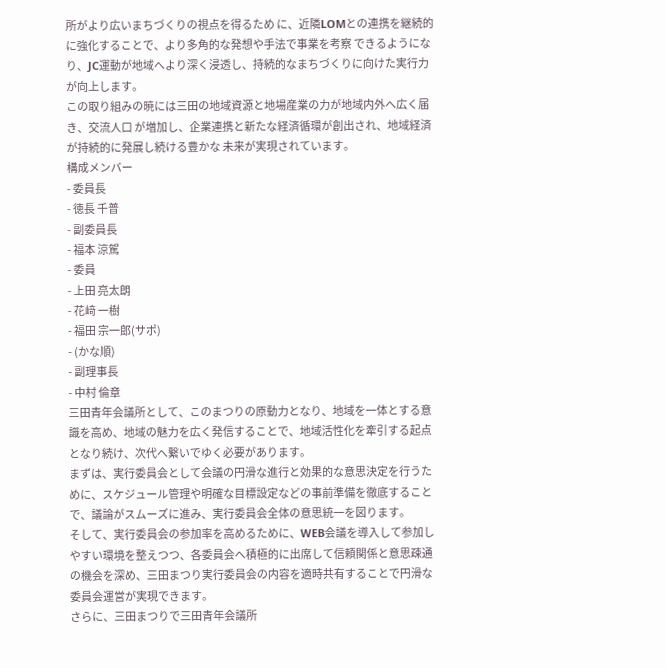所がより広いまちづくりの視点を得るため に、近隣LOMとの連携を継続的に強化することで、より多角的な発想や手法で事業を考察 できるようになり、JC運動が地域へより深く浸透し、持続的なまちづくりに向けた実行力 が向上します。
この取り組みの暁には三田の地域資源と地場産業の力が地域内外へ広く届き、交流人口 が増加し、企業連携と新たな経済循環が創出され、地域経済が持続的に発展し続ける豊かな 未来が実現されています。
構成メンバー
- 委員長
- 徳長 千普
- 副委員長
- 福本 涼駕
- 委員
- 上田 亮太朗
- 花﨑 一樹
- 福田 宗一郎(サポ)
- (かな順)
- 副理事長
- 中村 倫章
三田青年会議所として、このまつりの原動力となり、地域を一体とする意識を高め、地域の魅力を広く発信することで、地域活性化を牽引する起点となり続け、次代へ繋いでゆく必要があります。
まずは、実行委員会として会議の円滑な進行と効果的な意思決定を行うために、スケジュール管理や明確な目標設定などの事前準備を徹底することで、議論がスムーズに進み、実行委員会全体の意思統一を図ります。
そして、実行委員会の参加率を高めるために、WEB会議を導入して参加しやすい環境を整えつつ、各委員会へ積極的に出席して信頼関係と意思疎通の機会を深め、三田まつり実行委員会の内容を適時共有することで円滑な委員会運営が実現できます。
さらに、三田まつりで三田青年会議所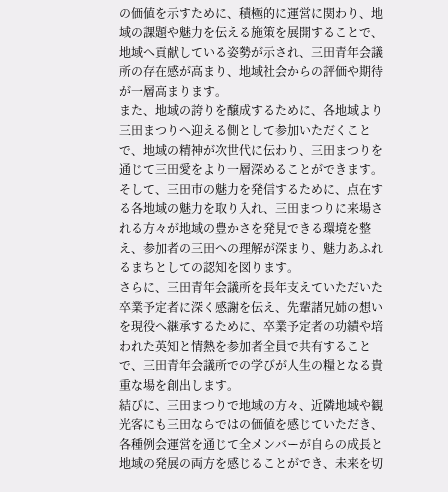の価値を示すために、積極的に運営に関わり、地域の課題や魅力を伝える施策を展開することで、地域へ貢献している姿勢が示され、三田青年会議所の存在感が高まり、地域社会からの評価や期待が一層高まります。
また、地域の誇りを醸成するために、各地域より三田まつりへ迎える側として参加いただくことで、地域の精神が次世代に伝わり、三田まつりを通じて三田愛をより一層深めることができます。
そして、三田市の魅力を発信するために、点在する各地域の魅力を取り入れ、三田まつりに来場される方々が地域の豊かさを発見できる環境を整え、参加者の三田への理解が深まり、魅力あふれるまちとしての認知を図ります。
さらに、三田青年会議所を長年支えていただいた卒業予定者に深く感謝を伝え、先輩諸兄姉の想いを現役へ継承するために、卒業予定者の功績や培われた英知と情熱を参加者全員で共有することで、三田青年会議所での学びが人生の糧となる貴重な場を創出します。
結びに、三田まつりで地域の方々、近隣地域や観光客にも三田ならではの価値を感じていただき、各種例会運営を通じて全メンバーが自らの成長と地域の発展の両方を感じることができ、未来を切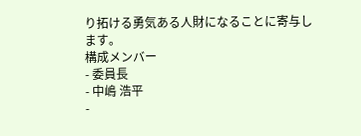り拓ける勇気ある人財になることに寄与します。
構成メンバー
- 委員長
- 中嶋 浩平
-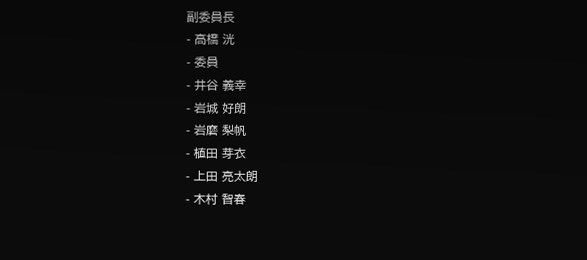副委員長
- 高橋 洸
- 委員
- 井谷 義幸
- 岩城 好朗
- 岩磨 梨帆
- 植田 芽衣
- 上田 亮太朗
- 木村 智春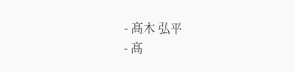- 髙木 弘平
- 髙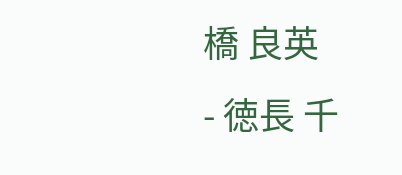橋 良英
- 徳長 千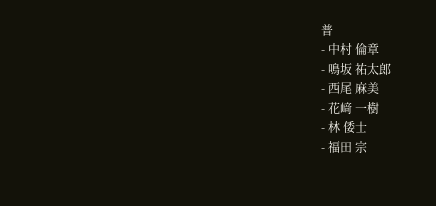普
- 中村 倫章
- 鳴坂 祐太郎
- 西尾 麻美
- 花﨑 一樹
- 林 倭士
- 福田 宗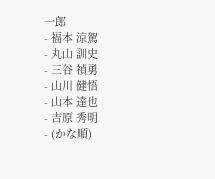一郎
- 福本 涼駕
- 丸山 訓史
- 三谷 禎勇
- 山川 健悟
- 山本 達也
- 吉原 秀明
- (かな順)